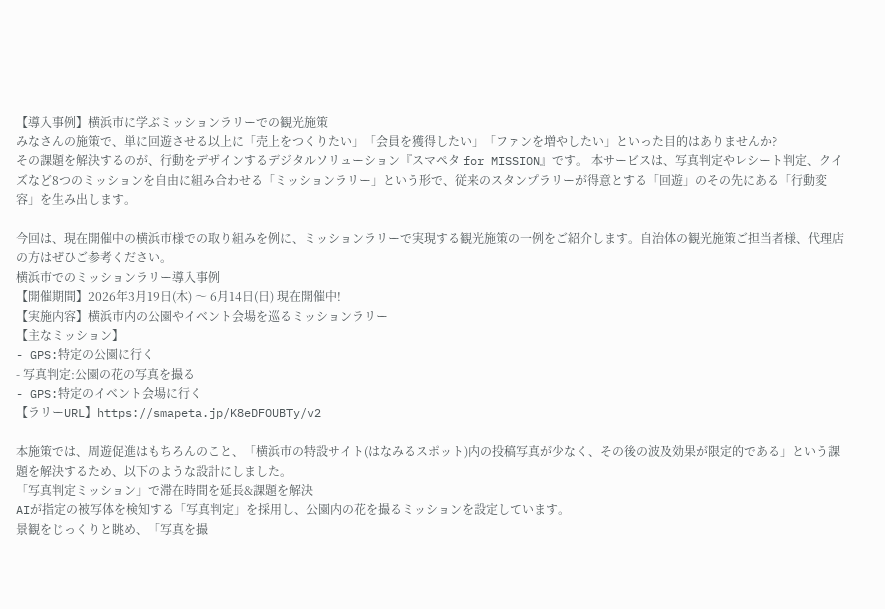【導入事例】横浜市に学ぶミッションラリーでの観光施策
みなさんの施策で、単に回遊させる以上に「売上をつくりたい」「会員を獲得したい」「ファンを増やしたい」といった目的はありませんか?
その課題を解決するのが、行動をデザインするデジタルソリューション『スマペタ for MISSION』です。 本サービスは、写真判定やレシート判定、クイズなど8つのミッションを自由に組み合わせる「ミッションラリー」という形で、従来のスタンプラリーが得意とする「回遊」のその先にある「行動変容」を生み出します。

今回は、現在開催中の横浜市様での取り組みを例に、ミッションラリーで実現する観光施策の一例をご紹介します。自治体の観光施策ご担当者様、代理店の方はぜひご参考ください。
横浜市でのミッションラリー導入事例
【開催期間】2026年3月19日(木) 〜 6月14日(日) 現在開催中!
【実施内容】横浜市内の公園やイベント会場を巡るミッションラリー
【主なミッション】
- GPS:特定の公園に行く
- 写真判定:公園の花の写真を撮る
- GPS:特定のイベント会場に行く
【ラリーURL】https://smapeta.jp/K8eDFOUBTy/v2

本施策では、周遊促進はもちろんのこと、「横浜市の特設サイト(はなみるスポット)内の投稿写真が少なく、その後の波及効果が限定的である」という課題を解決するため、以下のような設計にしました。
「写真判定ミッション」で滞在時間を延長&課題を解決
AIが指定の被写体を検知する「写真判定」を採用し、公園内の花を撮るミッションを設定しています。
景観をじっくりと眺め、「写真を撮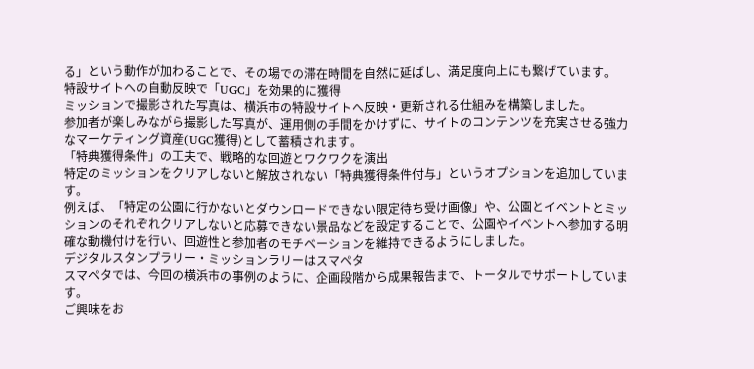る」という動作が加わることで、その場での滞在時間を自然に延ばし、満足度向上にも繋げています。
特設サイトへの自動反映で「UGC」を効果的に獲得
ミッションで撮影された写真は、横浜市の特設サイトへ反映・更新される仕組みを構築しました。
参加者が楽しみながら撮影した写真が、運用側の手間をかけずに、サイトのコンテンツを充実させる強力なマーケティング資産(UGC獲得)として蓄積されます。
「特典獲得条件」の工夫で、戦略的な回遊とワクワクを演出
特定のミッションをクリアしないと解放されない「特典獲得条件付与」というオプションを追加しています。
例えば、「特定の公園に行かないとダウンロードできない限定待ち受け画像」や、公園とイベントとミッションのそれぞれクリアしないと応募できない景品などを設定することで、公園やイベントへ参加する明確な動機付けを行い、回遊性と参加者のモチベーションを維持できるようにしました。
デジタルスタンプラリー・ミッションラリーはスマペタ
スマペタでは、今回の横浜市の事例のように、企画段階から成果報告まで、トータルでサポートしています。
ご興味をお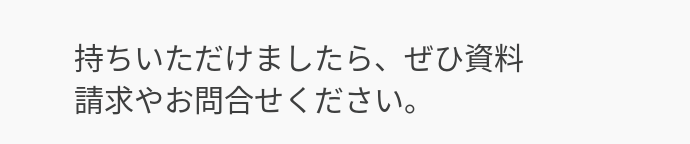持ちいただけましたら、ぜひ資料請求やお問合せください。